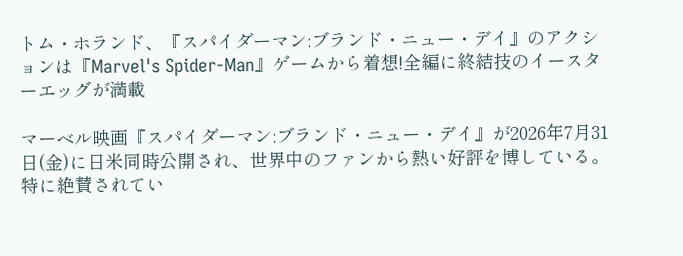トム・ホランド、『スパイダーマン:ブランド・ニュー・デイ』のアクションは『Marvel's Spider-Man』ゲームから着想!全編に終結技のイースターエッグが満載

マーベル映画『スパイダーマン:ブランド・ニュー・デイ』が2026年7月31日(金)に日米同時公開され、世界中のファンから熱い好評を博している。特に絶賛されてい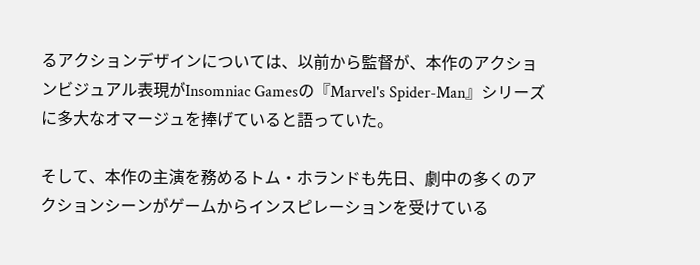るアクションデザインについては、以前から監督が、本作のアクションビジュアル表現がInsomniac Gamesの『Marvel's Spider-Man』シリーズに多大なオマージュを捧げていると語っていた。

そして、本作の主演を務めるトム・ホランドも先日、劇中の多くのアクションシーンがゲームからインスピレーションを受けている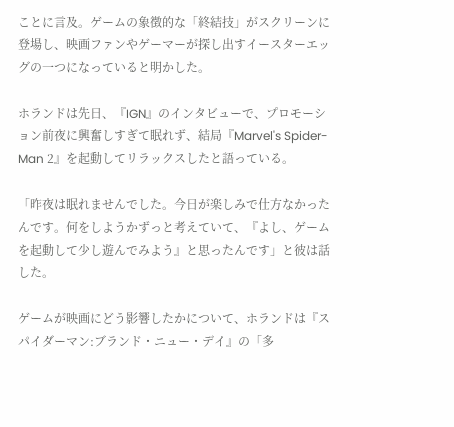ことに言及。ゲームの象徴的な「終結技」がスクリーンに登場し、映画ファンやゲーマーが探し出すイースターエッグの一つになっていると明かした。

ホランドは先日、『IGN』のインタビューで、プロモーション前夜に興奮しすぎて眠れず、結局『Marvel's Spider-Man 2』を起動してリラックスしたと語っている。

「昨夜は眠れませんでした。今日が楽しみで仕方なかったんです。何をしようかずっと考えていて、『よし、ゲームを起動して少し遊んでみよう』と思ったんです」と彼は話した。

ゲームが映画にどう影響したかについて、ホランドは『スパイダーマン:ブランド・ニュー・デイ』の「多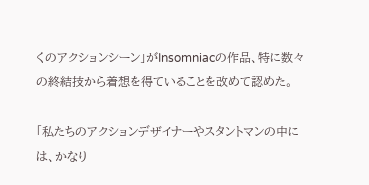くのアクションシーン」がInsomniacの作品、特に数々の終結技から着想を得ていることを改めて認めた。

「私たちのアクションデザイナーやスタントマンの中には、かなり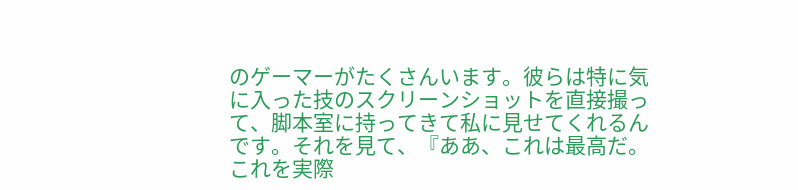のゲーマーがたくさんいます。彼らは特に気に入った技のスクリーンショットを直接撮って、脚本室に持ってきて私に見せてくれるんです。それを見て、『ああ、これは最高だ。これを実際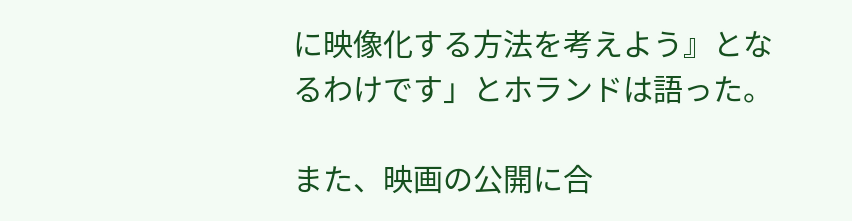に映像化する方法を考えよう』となるわけです」とホランドは語った。

また、映画の公開に合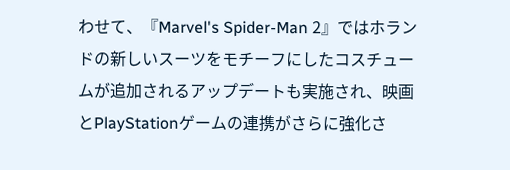わせて、『Marvel's Spider-Man 2』ではホランドの新しいスーツをモチーフにしたコスチュームが追加されるアップデートも実施され、映画とPlayStationゲームの連携がさらに強化さ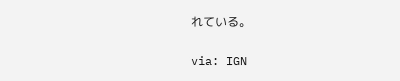れている。


via: IGN